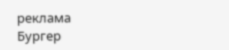реклама
Бургер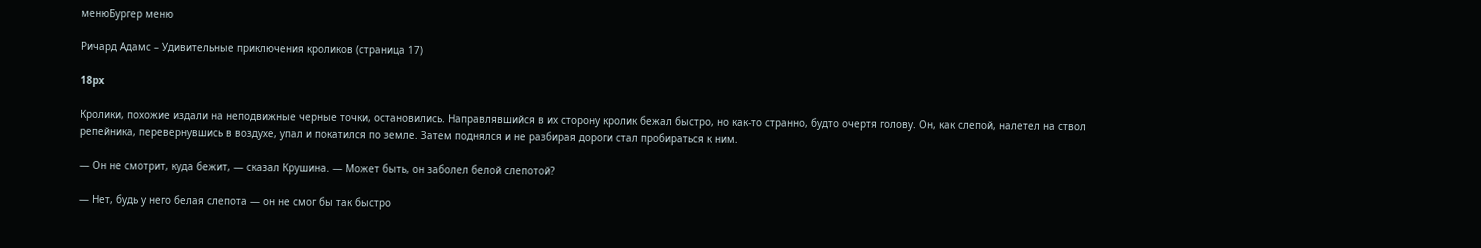менюБургер меню

Ричард Адамс – Удивительные приключения кроликов (страница 17)

18px

Кролики, похожие издали на неподвижные черные точки, остановились. Направлявшийся в их сторону кролик бежал быстро, но как-то странно, будто очертя голову. Он, как слепой, налетел на ствол репейника, перевернувшись в воздухе, упал и покатился по земле. Затем поднялся и не разбирая дороги стал пробираться к ним.

— Он не смотрит, куда бежит, — сказал Крушина. — Может быть, он заболел белой слепотой?

— Нет, будь у него белая слепота — он не смог бы так быстро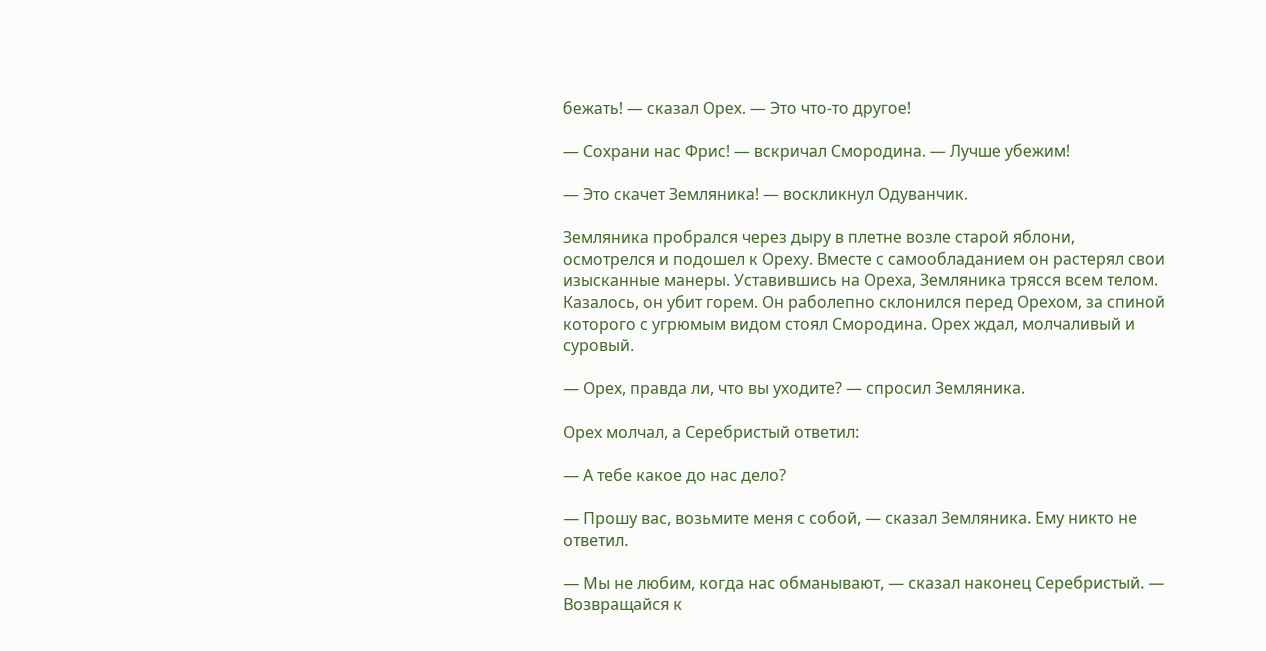бежать! — сказал Орех. — Это что-то другое!

— Сохрани нас Фрис! — вскричал Смородина. — Лучше убежим!

— Это скачет Земляника! — воскликнул Одуванчик.

Земляника пробрался через дыру в плетне возле старой яблони, осмотрелся и подошел к Ореху. Вместе с самообладанием он растерял свои изысканные манеры. Уставившись на Ореха, Земляника трясся всем телом. Казалось, он убит горем. Он раболепно склонился перед Орехом, за спиной которого с угрюмым видом стоял Смородина. Орех ждал, молчаливый и суровый.

— Орех, правда ли, что вы уходите? — спросил Земляника.

Орех молчал, а Серебристый ответил:

— А тебе какое до нас дело?

— Прошу вас, возьмите меня с собой, — сказал Земляника. Ему никто не ответил.

— Мы не любим, когда нас обманывают, — сказал наконец Серебристый. — Возвращайся к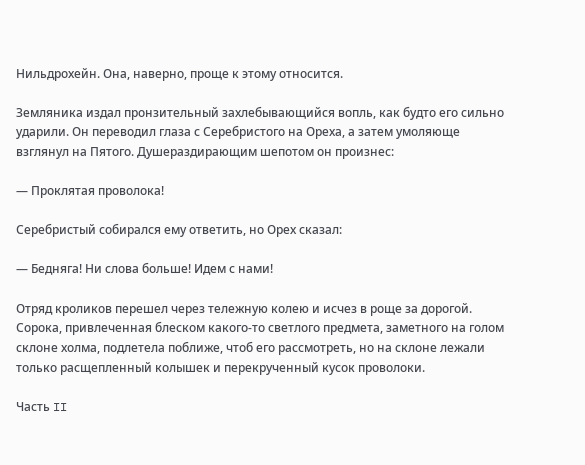Нильдрохейн. Она, наверно, проще к этому относится.

Земляника издал пронзительный захлебывающийся вопль, как будто его сильно ударили. Он переводил глаза с Серебристого на Ореха, а затем умоляюще взглянул на Пятого. Душераздирающим шепотом он произнес:

— Проклятая проволока!

Серебристый собирался ему ответить, но Орех сказал:

— Бедняга! Ни слова больше! Идем с нами!

Отряд кроликов перешел через тележную колею и исчез в роще за дорогой. Сорока, привлеченная блеском какого-то светлого предмета, заметного на голом склоне холма, подлетела поближе, чтоб его рассмотреть, но на склоне лежали только расщепленный колышек и перекрученный кусок проволоки.

Часть II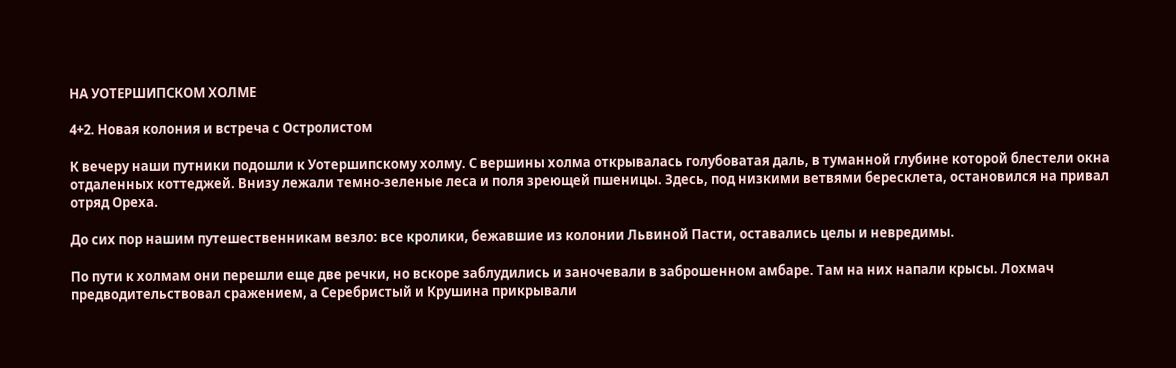НА УОТЕРШИПСКОМ ХОЛМЕ

4+2. Новая колония и встреча с Остролистом

К вечеру наши путники подошли к Уотершипскому холму. С вершины холма открывалась голубоватая даль, в туманной глубине которой блестели окна отдаленных коттеджей. Внизу лежали темно-зеленые леса и поля зреющей пшеницы. Здесь, под низкими ветвями бересклета, остановился на привал отряд Ореха.

До сих пор нашим путешественникам везло: все кролики, бежавшие из колонии Львиной Пасти, оставались целы и невредимы.

По пути к холмам они перешли еще две речки, но вскоре заблудились и заночевали в заброшенном амбаре. Там на них напали крысы. Лохмач предводительствовал сражением, а Серебристый и Крушина прикрывали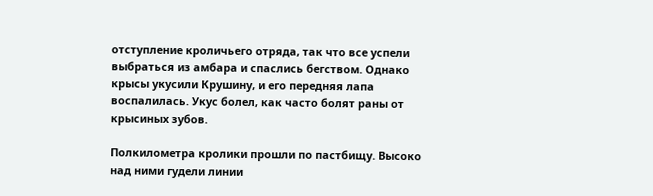отступление кроличьего отряда, так что все успели выбраться из амбара и спаслись бегством. Однако крысы укусили Крушину, и его передняя лапа воспалилась. Укус болел, как часто болят раны от крысиных зубов.

Полкилометра кролики прошли по пастбищу. Высоко над ними гудели линии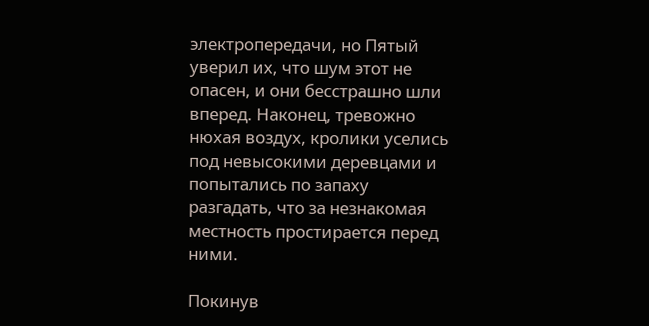электропередачи, но Пятый уверил их, что шум этот не опасен, и они бесстрашно шли вперед. Наконец, тревожно нюхая воздух, кролики уселись под невысокими деревцами и попытались по запаху разгадать, что за незнакомая местность простирается перед ними.

Покинув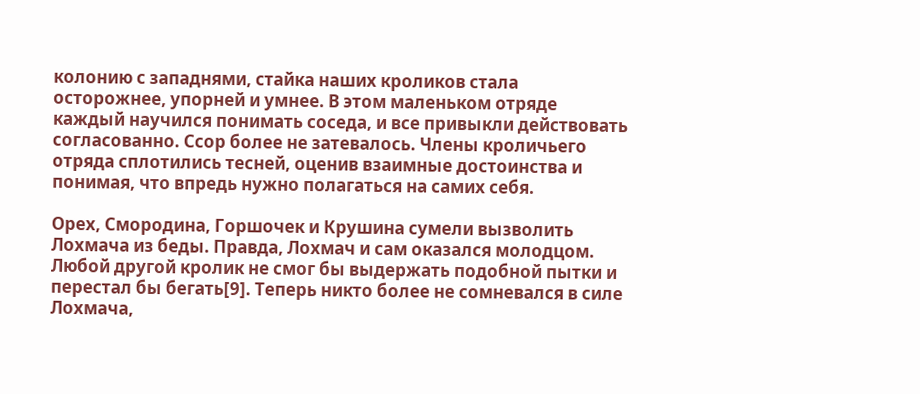колонию с западнями, стайка наших кроликов стала осторожнее, упорней и умнее. В этом маленьком отряде каждый научился понимать соседа, и все привыкли действовать согласованно. Ссор более не затевалось. Члены кроличьего отряда сплотились тесней, оценив взаимные достоинства и понимая, что впредь нужно полагаться на самих себя.

Орех, Смородина, Горшочек и Крушина сумели вызволить Лохмача из беды. Правда, Лохмач и сам оказался молодцом. Любой другой кролик не смог бы выдержать подобной пытки и перестал бы бегать[9]. Теперь никто более не сомневался в силе Лохмача,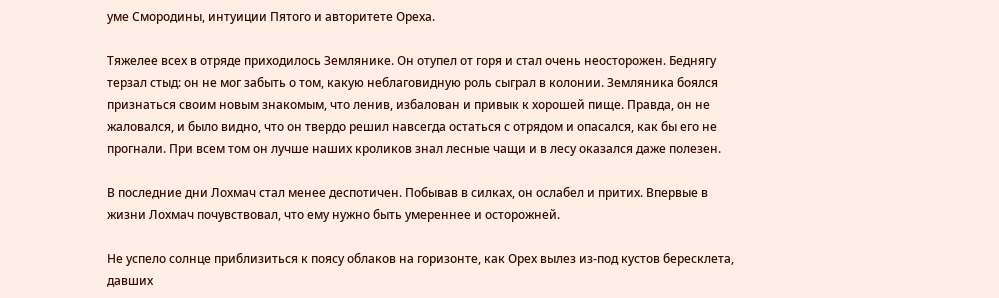уме Смородины, интуиции Пятого и авторитете Ореха.

Тяжелее всех в отряде приходилось Землянике. Он отупел от горя и стал очень неосторожен. Беднягу терзал стыд: он не мог забыть о том, какую неблаговидную роль сыграл в колонии. Земляника боялся признаться своим новым знакомым, что ленив, избалован и привык к хорошей пище. Правда, он не жаловался, и было видно, что он твердо решил навсегда остаться с отрядом и опасался, как бы его не прогнали. При всем том он лучше наших кроликов знал лесные чащи и в лесу оказался даже полезен.

В последние дни Лохмач стал менее деспотичен. Побывав в силках, он ослабел и притих. Впервые в жизни Лохмач почувствовал, что ему нужно быть умереннее и осторожней.

Не успело солнце приблизиться к поясу облаков на горизонте, как Орех вылез из-под кустов бересклета, давших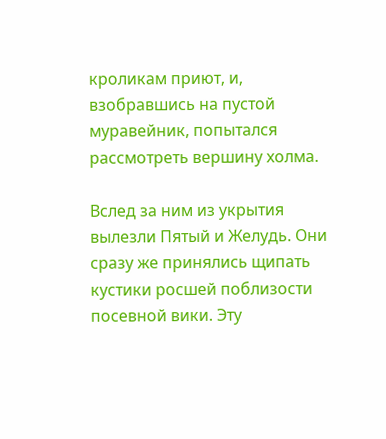кроликам приют, и, взобравшись на пустой муравейник, попытался рассмотреть вершину холма.

Вслед за ним из укрытия вылезли Пятый и Желудь. Они сразу же принялись щипать кустики росшей поблизости посевной вики. Эту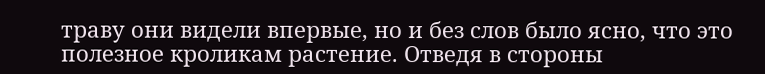траву они видели впервые, но и без слов было ясно, что это полезное кроликам растение. Отведя в стороны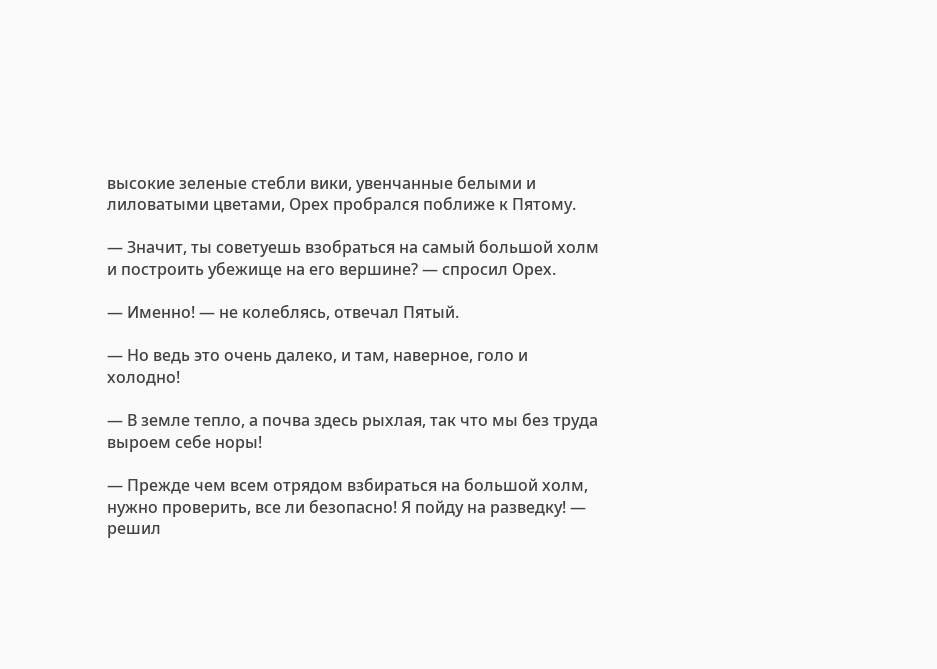высокие зеленые стебли вики, увенчанные белыми и лиловатыми цветами, Орех пробрался поближе к Пятому.

— Значит, ты советуешь взобраться на самый большой холм и построить убежище на его вершине? — спросил Орех.

— Именно! — не колеблясь, отвечал Пятый.

— Но ведь это очень далеко, и там, наверное, голо и холодно!

— В земле тепло, а почва здесь рыхлая, так что мы без труда выроем себе норы!

— Прежде чем всем отрядом взбираться на большой холм, нужно проверить, все ли безопасно! Я пойду на разведку! — решил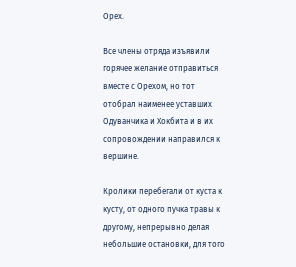Орех.

Все члены отряда изъявили горячее желание отправиться вместе с Орехом, но тот отобрал наименее уставших Одуванчика и Хокбита и в их сопровождении направился к вершине.

Кролики перебегали от куста к кусту, от одного пучка травы к другому, непрерывно делая небольшие остановки, для того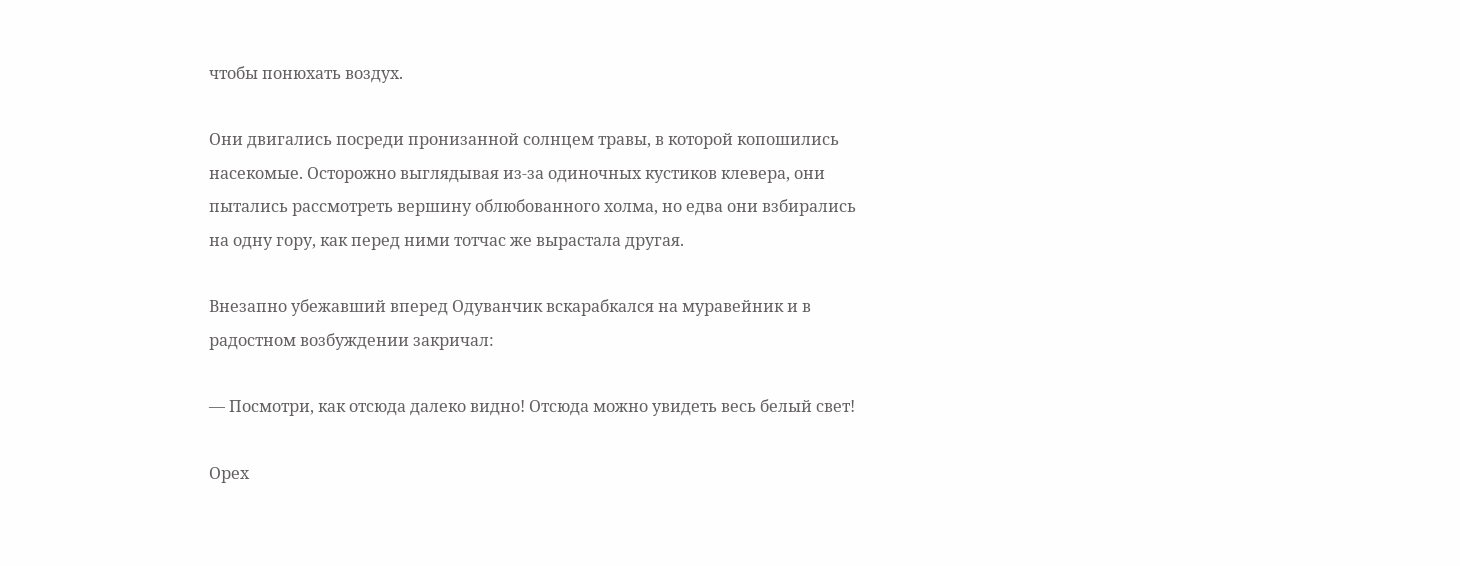чтобы понюхать воздух.

Они двигались посреди пронизанной солнцем травы, в которой копошились насекомые. Осторожно выглядывая из-за одиночных кустиков клевера, они пытались рассмотреть вершину облюбованного холма, но едва они взбирались на одну гору, как перед ними тотчас же вырастала другая.

Внезапно убежавший вперед Одуванчик вскарабкался на муравейник и в радостном возбуждении закричал:

— Посмотри, как отсюда далеко видно! Отсюда можно увидеть весь белый свет!

Орех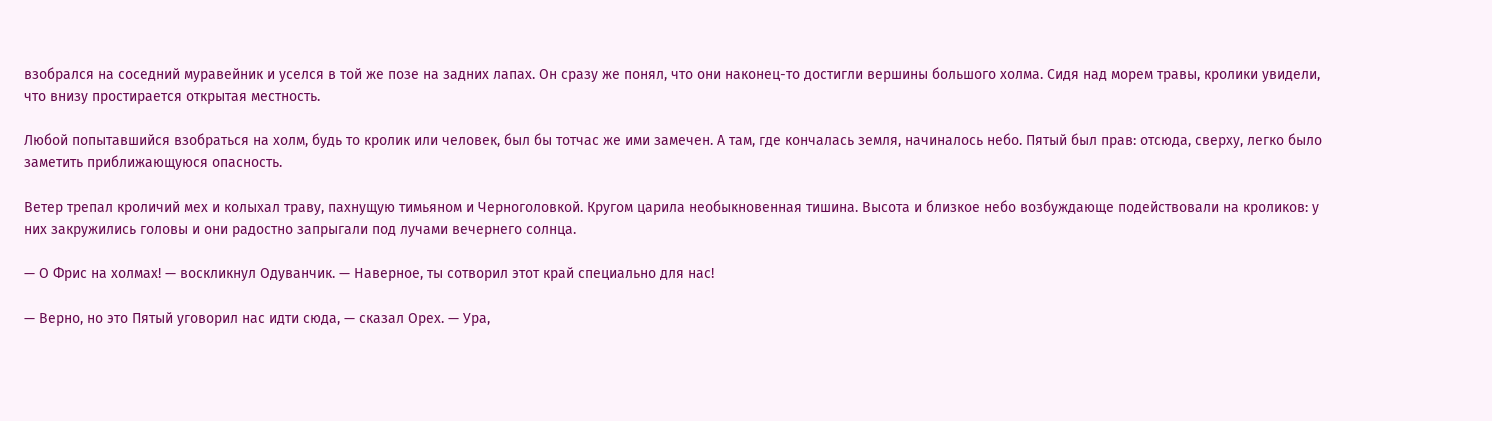взобрался на соседний муравейник и уселся в той же позе на задних лапах. Он сразу же понял, что они наконец-то достигли вершины большого холма. Сидя над морем травы, кролики увидели, что внизу простирается открытая местность.

Любой попытавшийся взобраться на холм, будь то кролик или человек, был бы тотчас же ими замечен. А там, где кончалась земля, начиналось небо. Пятый был прав: отсюда, сверху, легко было заметить приближающуюся опасность.

Ветер трепал кроличий мех и колыхал траву, пахнущую тимьяном и Черноголовкой. Кругом царила необыкновенная тишина. Высота и близкое небо возбуждающе подействовали на кроликов: у них закружились головы и они радостно запрыгали под лучами вечернего солнца.

— О Фрис на холмах! — воскликнул Одуванчик. — Наверное, ты сотворил этот край специально для нас!

— Верно, но это Пятый уговорил нас идти сюда, — сказал Орех. — Ура,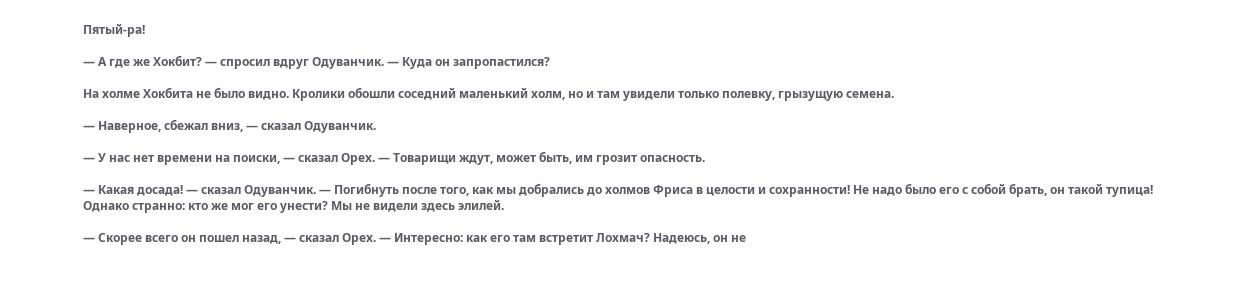Пятый-ра!

— А где же Хокбит? — спросил вдруг Одуванчик. — Куда он запропастился?

На холме Хокбита не было видно. Кролики обошли соседний маленький холм, но и там увидели только полевку, грызущую семена.

— Наверное, сбежал вниз, — сказал Одуванчик.

— У нас нет времени на поиски, — сказал Орех. — Товарищи ждут, может быть, им грозит опасность.

— Какая досада! — сказал Одуванчик. — Погибнуть после того, как мы добрались до холмов Фриса в целости и сохранности! Не надо было его с собой брать, он такой тупица! Однако странно: кто же мог его унести? Мы не видели здесь элилей.

— Скорее всего он пошел назад, — сказал Орех. — Интересно: как его там встретит Лохмач? Надеюсь, он не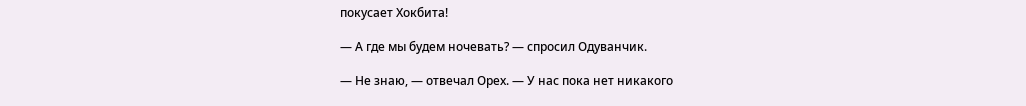покусает Хокбита!

— А где мы будем ночевать? — спросил Одуванчик.

— Не знаю, — отвечал Орех. — У нас пока нет никакого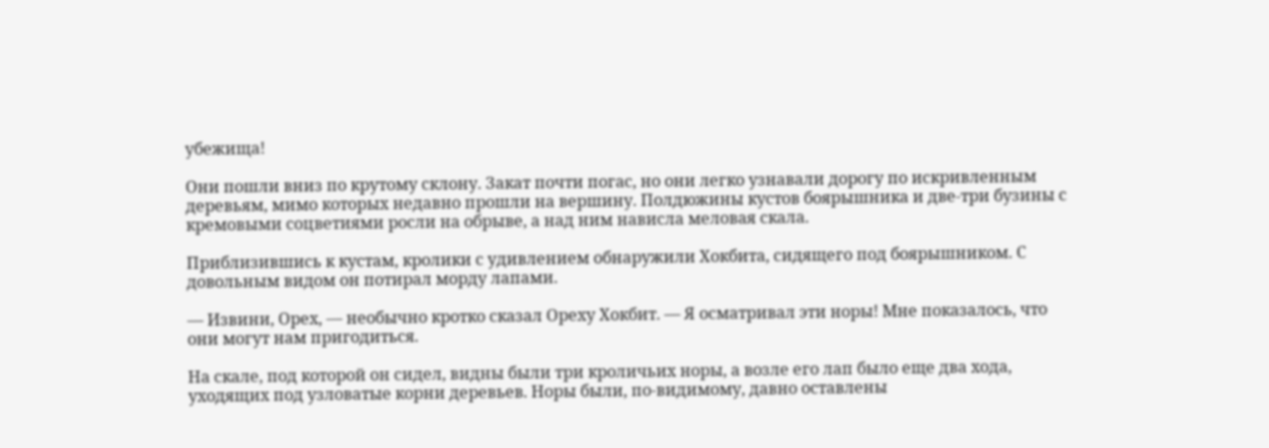убежища!

Они пошли вниз по крутому склону. Закат почти погас, но они легко узнавали дорогу по искривленным деревьям, мимо которых недавно прошли на вершину. Полдюжины кустов боярышника и две-три бузины с кремовыми соцветиями росли на обрыве, а над ним нависла меловая скала.

Приблизившись к кустам, кролики с удивлением обнаружили Хокбита, сидящего под боярышником. С довольным видом он потирал морду лапами.

— Извини, Орех, — необычно кротко сказал Ореху Хокбит. — Я осматривал эти норы! Мне показалось, что они могут нам пригодиться.

На скале, под которой он сидел, видны были три кроличьих норы, а возле его лап было еще два хода, уходящих под узловатые корни деревьев. Норы были, по-видимому, давно оставлены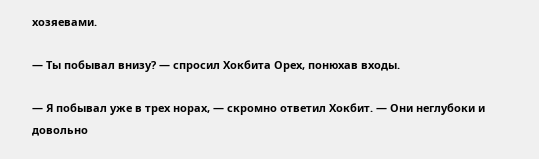хозяевами.

— Ты побывал внизу? — спросил Хокбита Орех, понюхав входы.

— Я побывал уже в трех норах, — скромно ответил Хокбит. — Они неглубоки и довольно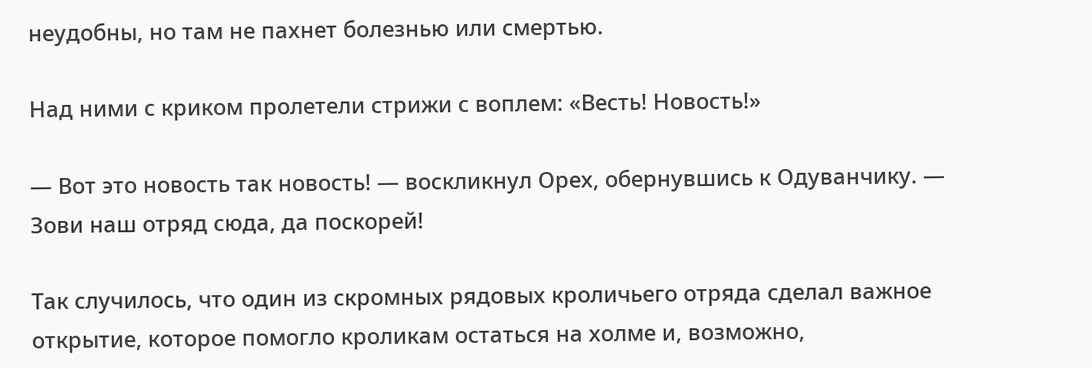неудобны, но там не пахнет болезнью или смертью.

Над ними с криком пролетели стрижи с воплем: «Весть! Новость!»

— Вот это новость так новость! — воскликнул Орех, обернувшись к Одуванчику. — Зови наш отряд сюда, да поскорей!

Так случилось, что один из скромных рядовых кроличьего отряда сделал важное открытие, которое помогло кроликам остаться на холме и, возможно,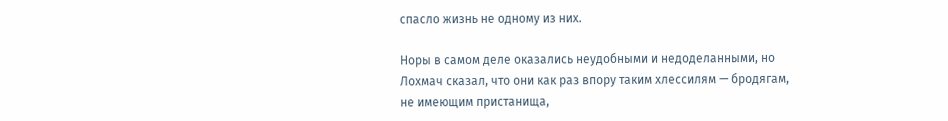спасло жизнь не одному из них.

Норы в самом деле оказались неудобными и недоделанными, но Лохмач сказал, что они как раз впору таким хлессилям — бродягам, не имеющим пристанища,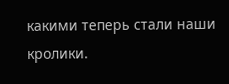какими теперь стали наши кролики.